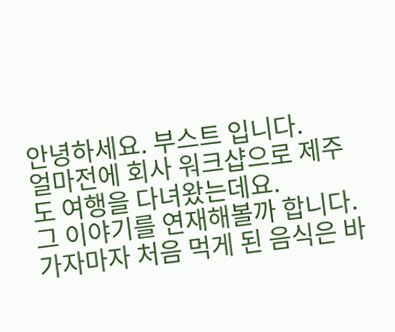안녕하세요. 부스트 입니다.
얼마전에 회사 워크샵으로 제주도 여행을 다녀왔는데요.
그 이야기를 연재해볼까 합니다. 가자마자 처음 먹게 된 음식은 바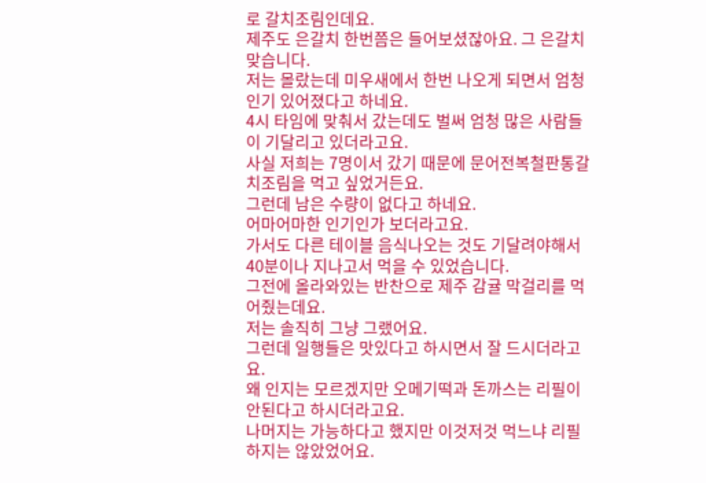로 갈치조림인데요.
제주도 은갈치 한번쯤은 들어보셨잖아요. 그 은갈치 맞습니다.
저는 몰랐는데 미우새에서 한번 나오게 되면서 엄청 인기 있어졌다고 하네요.
4시 타임에 맞춰서 갔는데도 벌써 엄청 많은 사람들이 기달리고 있더라고요.
사실 저희는 7명이서 갔기 때문에 문어전복철판통갈치조림을 먹고 싶었거든요.
그런데 남은 수량이 없다고 하네요.
어마어마한 인기인가 보더라고요.
가서도 다른 테이블 음식나오는 것도 기달려야해서 40분이나 지나고서 먹을 수 있었습니다.
그전에 올라와있는 반찬으로 제주 감귤 막걸리를 먹어줬는데요.
저는 솔직히 그냥 그랬어요.
그런데 일행들은 맛있다고 하시면서 잘 드시더라고요.
왜 인지는 모르겠지만 오메기떡과 돈까스는 리필이 안된다고 하시더라고요.
나머지는 가능하다고 했지만 이것저것 먹느냐 리필하지는 않았었어요.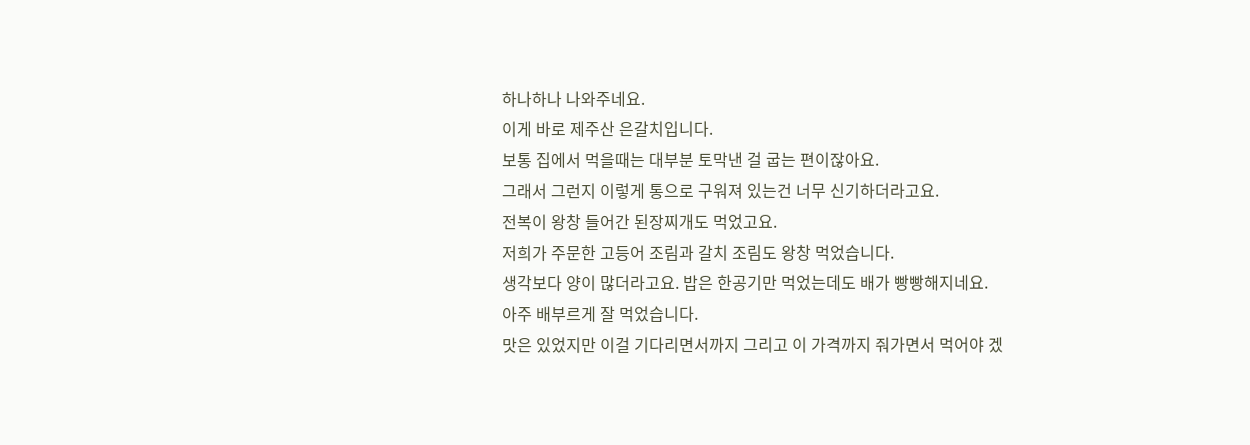하나하나 나와주네요.
이게 바로 제주산 은갈치입니다.
보통 집에서 먹을때는 대부분 토막낸 걸 굽는 편이잖아요.
그래서 그런지 이렇게 통으로 구워져 있는건 너무 신기하더라고요.
전복이 왕창 들어간 된장찌개도 먹었고요.
저희가 주문한 고등어 조림과 갈치 조림도 왕창 먹었습니다.
생각보다 양이 많더라고요. 밥은 한공기만 먹었는데도 배가 빵빵해지네요.
아주 배부르게 잘 먹었습니다.
맛은 있었지만 이걸 기다리면서까지 그리고 이 가격까지 줘가면서 먹어야 겠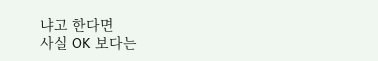냐고 한다면
사실 OK 보다는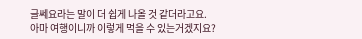글쎄요라는 말이 더 쉽게 나올 것 같더라고요.
아마 여행이니까 이렇게 먹을 수 있는거겠지요?